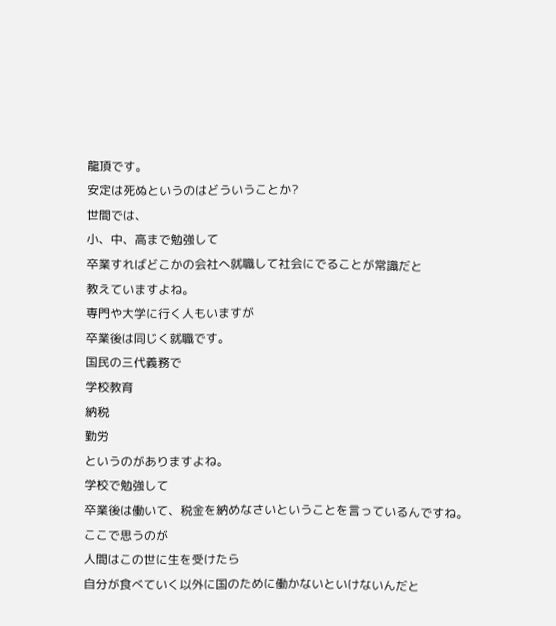龍頂です。
安定は死ぬというのはどういうことか?
世間では、
小、中、高まで勉強して
卒業すればどこかの会社へ就職して社会にでることが常識だと
教えていますよね。
専門や大学に行く人もいますが
卒業後は同じく就職です。
国民の三代義務で
学校教育
納税
勤労
というのがありますよね。
学校で勉強して
卒業後は働いて、税金を納めなさいということを言っているんですね。
ここで思うのが
人間はこの世に生を受けたら
自分が食べていく以外に国のために働かないといけないんだと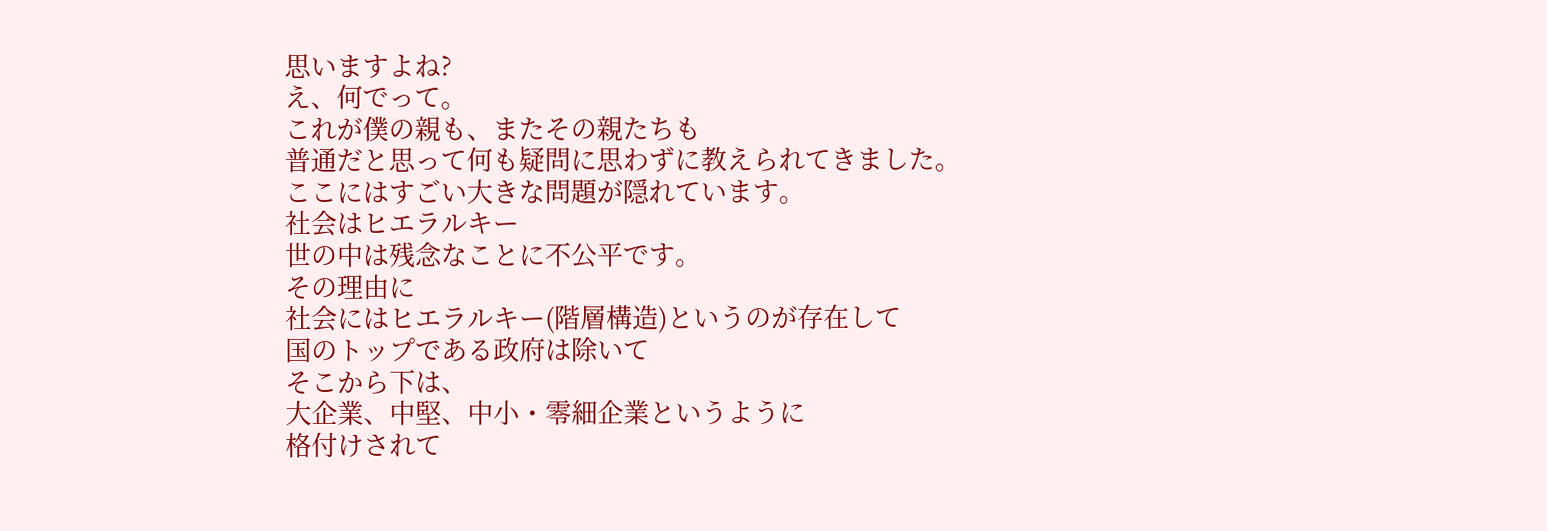思いますよね?
え、何でって。
これが僕の親も、またその親たちも
普通だと思って何も疑問に思わずに教えられてきました。
ここにはすごい大きな問題が隠れています。
社会はヒエラルキー
世の中は残念なことに不公平です。
その理由に
社会にはヒエラルキー(階層構造)というのが存在して
国のトップである政府は除いて
そこから下は、
大企業、中堅、中小・零細企業というように
格付けされて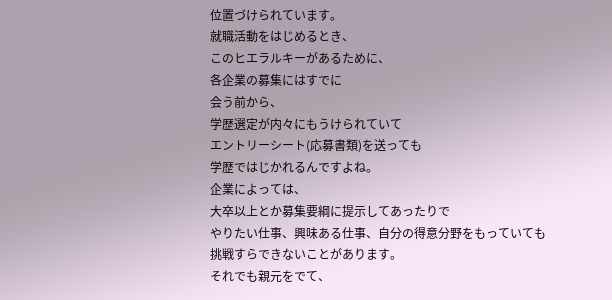位置づけられています。
就職活動をはじめるとき、
このヒエラルキーがあるために、
各企業の募集にはすでに
会う前から、
学歴選定が内々にもうけられていて
エントリーシート(応募書類)を送っても
学歴ではじかれるんですよね。
企業によっては、
大卒以上とか募集要綱に提示してあったりで
やりたい仕事、興味ある仕事、自分の得意分野をもっていても
挑戦すらできないことがあります。
それでも親元をでて、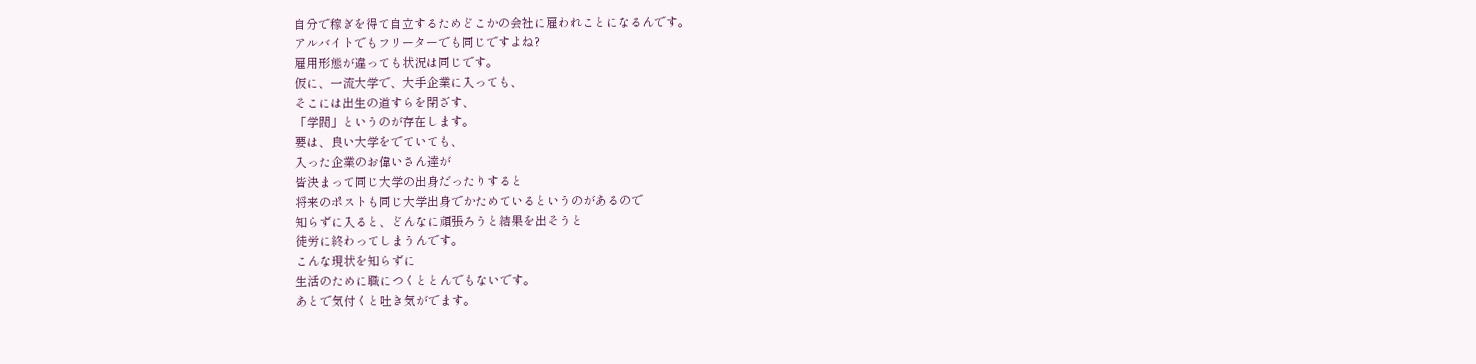自分で稼ぎを得て自立するためどこかの会社に雇われことになるんです。
アルバイトでもフリーターでも同じですよね?
雇用形態が違っても状況は同じです。
仮に、一流大学で、大手企業に入っても、
そこには出生の道すらを閉ざす、
「学閥」というのが存在します。
要は、良い大学をでていても、
入った企業のお偉いさん達が
皆決まって同じ大学の出身だったりすると
将来のポストも同じ大学出身でかためているというのがあるので
知らずに入ると、どんなに頑張ろうと結果を出そうと
徒労に終わってしまうんです。
こんな現状を知らずに
生活のために職につくととんでもないです。
あとで気付くと吐き気がでます。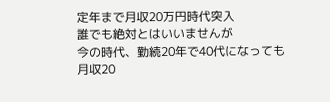定年まで月収20万円時代突入
誰でも絶対とはいいませんが
今の時代、勤続20年で40代になっても月収20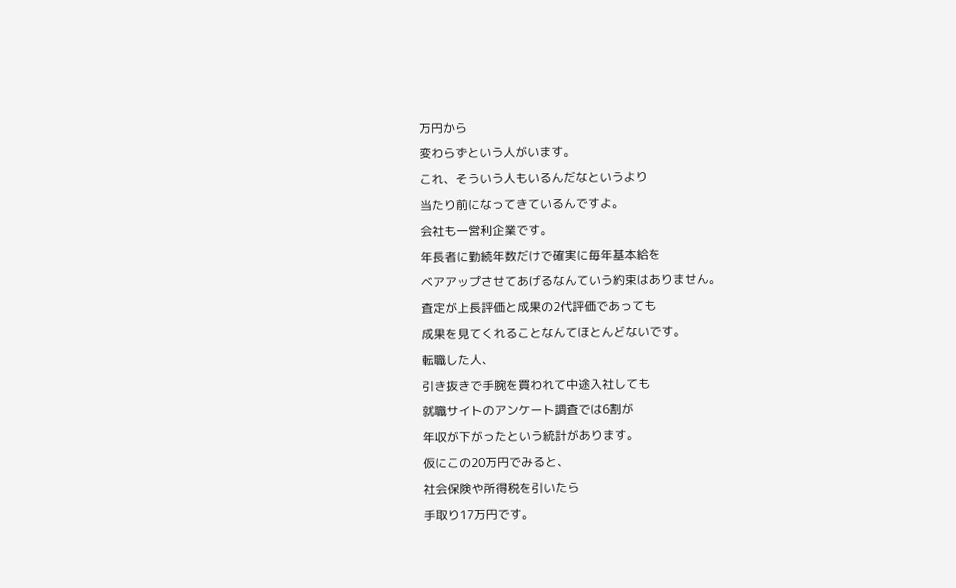万円から
変わらずという人がいます。
これ、そういう人もいるんだなというより
当たり前になってきているんですよ。
会社も一営利企業です。
年長者に勤続年数だけで確実に毎年基本給を
ベアアップさせてあげるなんていう約束はありません。
査定が上長評価と成果の2代評価であっても
成果を見てくれることなんてほとんどないです。
転職した人、
引き抜きで手腕を買われて中途入社しても
就職サイトのアンケート調査では6割が
年収が下がったという統計があります。
仮にこの20万円でみると、
社会保険や所得税を引いたら
手取り17万円です。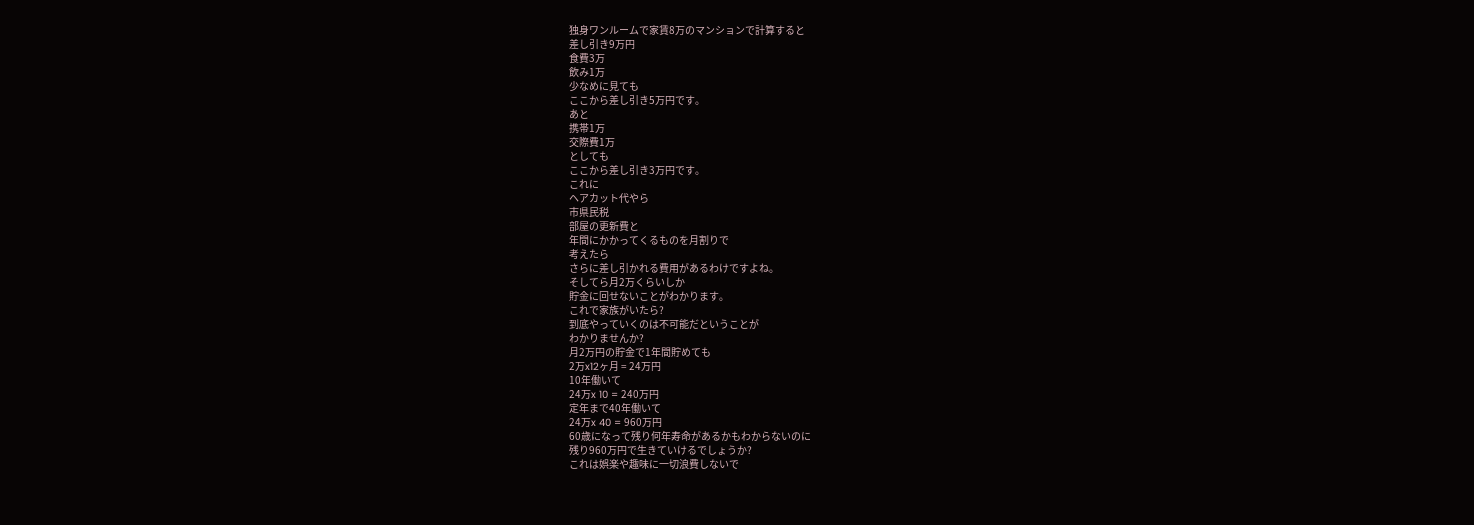独身ワンルームで家賃8万のマンションで計算すると
差し引き9万円
食費3万
飲み1万
少なめに見ても
ここから差し引き5万円です。
あと
携帯1万
交際費1万
としても
ここから差し引き3万円です。
これに
ヘアカット代やら
市県民税
部屋の更新費と
年間にかかってくるものを月割りで
考えたら
さらに差し引かれる費用があるわけですよね。
そしてら月2万くらいしか
貯金に回せないことがわかります。
これで家族がいたら?
到底やっていくのは不可能だということが
わかりませんか?
月2万円の貯金で1年間貯めても
2万x12ヶ月 = 24万円
10年働いて
24万x 10 = 240万円
定年まで40年働いて
24万x 40 = 960万円
60歳になって残り何年寿命があるかもわからないのに
残り960万円で生きていけるでしょうか?
これは娯楽や趣味に一切浪費しないで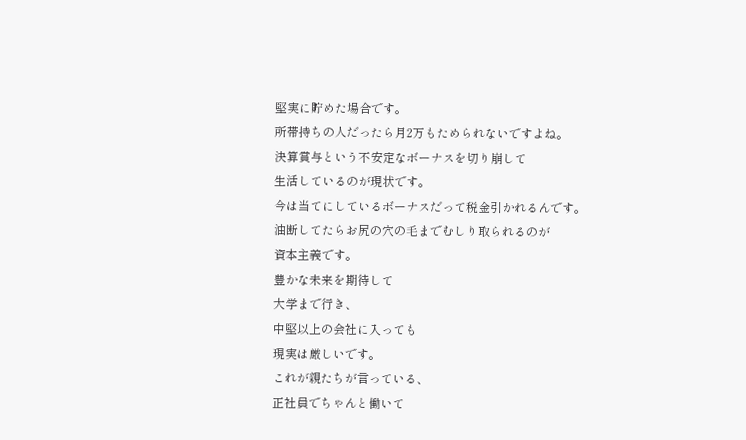堅実に貯めた場合です。
所帯持ちの人だったら月2万もためられないですよね。
決算賞与という不安定なボーナスを切り崩して
生活しているのが現状です。
今は当てにしているボーナスだって税金引かれるんです。
油断してたらお尻の穴の毛までむしり取られるのが
資本主義です。
豊かな未来を期待して
大学まで行き、
中堅以上の会社に入っても
現実は厳しいです。
これが親たちが言っている、
正社員でちゃんと働いて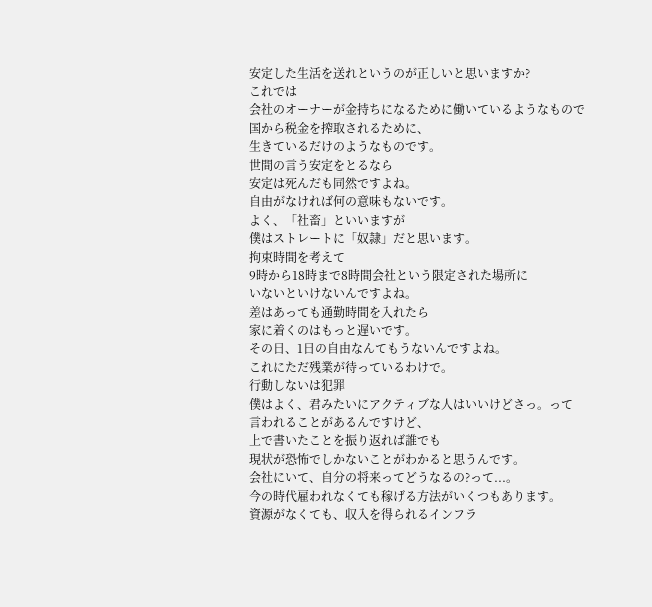安定した生活を送れというのが正しいと思いますか?
これでは
会社のオーナーが金持ちになるために働いているようなもので
国から税金を搾取されるために、
生きているだけのようなものです。
世間の言う安定をとるなら
安定は死んだも同然ですよね。
自由がなければ何の意味もないです。
よく、「社畜」といいますが
僕はストレートに「奴隷」だと思います。
拘束時間を考えて
9時から18時まで8時間会社という限定された場所に
いないといけないんですよね。
差はあっても通勤時間を入れたら
家に着くのはもっと遅いです。
その日、1日の自由なんてもうないんですよね。
これにただ残業が待っているわけで。
行動しないは犯罪
僕はよく、君みたいにアクティブな人はいいけどさっ。って
言われることがあるんですけど、
上で書いたことを振り返れば誰でも
現状が恐怖でしかないことがわかると思うんです。
会社にいて、自分の将来ってどうなるの?って...。
今の時代雇われなくても稼げる方法がいくつもあります。
資源がなくても、収入を得られるインフラ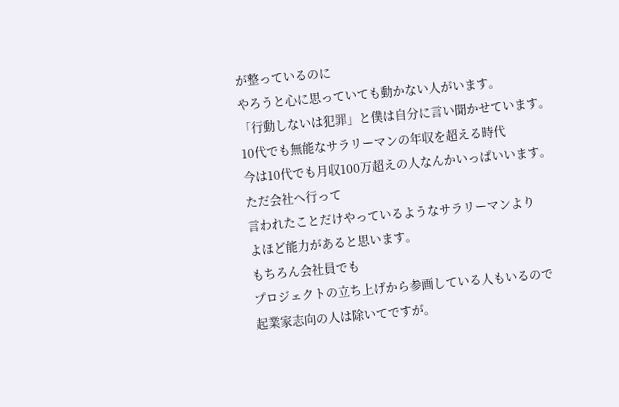が整っているのに
やろうと心に思っていても動かない人がいます。
「行動しないは犯罪」と僕は自分に言い聞かせています。
10代でも無能なサラリーマンの年収を超える時代
今は10代でも月収100万超えの人なんかいっぱいいます。
ただ会社へ行って
言われたことだけやっているようなサラリーマンより
よほど能力があると思います。
もちろん会社員でも
プロジェクトの立ち上げから参画している人もいるので
起業家志向の人は除いてですが。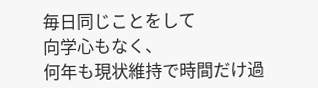毎日同じことをして
向学心もなく、
何年も現状維持で時間だけ過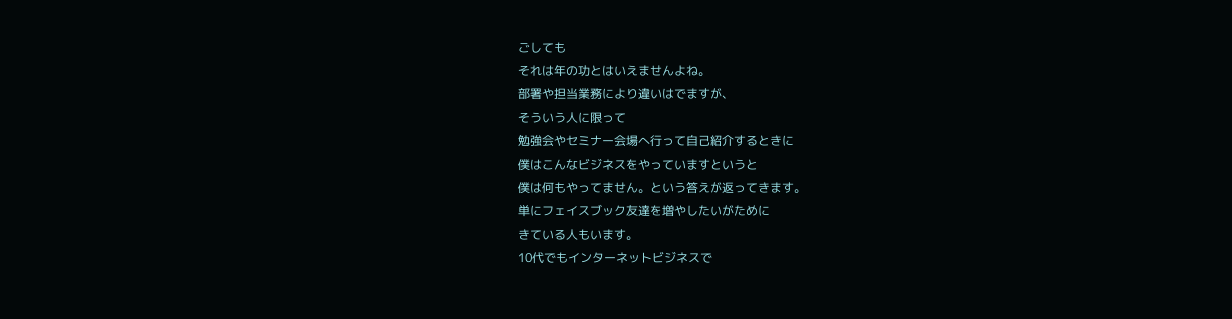ごしても
それは年の功とはいえませんよね。
部署や担当業務により違いはでますが、
そういう人に限って
勉強会やセミナー会場へ行って自己紹介するときに
僕はこんなビジネスをやっていますというと
僕は何もやってません。という答えが返ってきます。
単にフェイスブック友達を増やしたいがために
きている人もいます。
10代でもインターネットビジネスで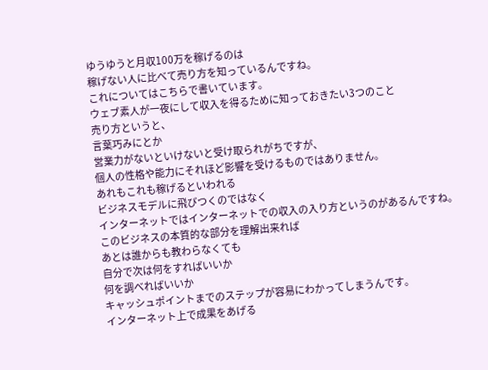ゆうゆうと月収100万を稼げるのは
稼げない人に比べて売り方を知っているんですね。
これについてはこちらで書いています。
ウェブ素人が一夜にして収入を得るために知っておきたい3つのこと
売り方というと、
言葉巧みにとか
営業力がないといけないと受け取られがちですが、
個人の性格や能力にそれほど影響を受けるものではありません。
あれもこれも稼げるといわれる
ビジネスモデルに飛びつくのではなく
インターネットではインターネットでの収入の入り方というのがあるんですね。
このビジネスの本質的な部分を理解出来れば
あとは誰からも教わらなくても
自分で次は何をすればいいか
何を調べればいいか
キャッシュポイントまでのステップが容易にわかってしまうんです。
インターネット上で成果をあげる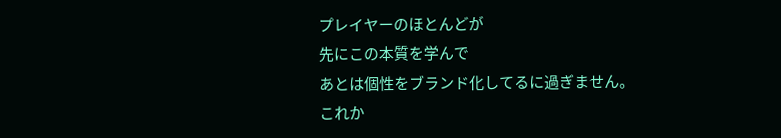プレイヤーのほとんどが
先にこの本質を学んで
あとは個性をブランド化してるに過ぎません。
これか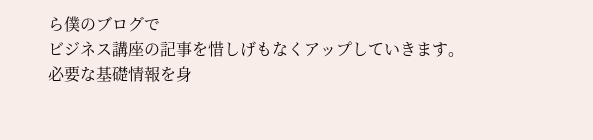ら僕のブログで
ビジネス講座の記事を惜しげもなくアップしていきます。
必要な基礎情報を身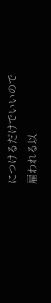につけるだけでいいので
雇われる以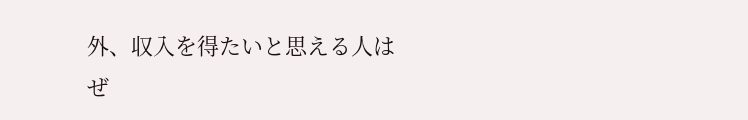外、収入を得たいと思える人は
ぜ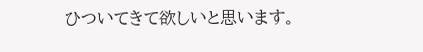ひついてきて欲しいと思います。